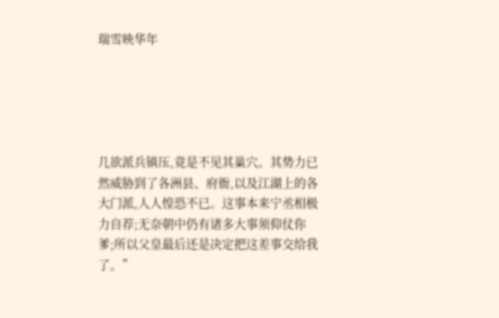瑞雪映华年





几欲派兵镇压,竟是不见其巢穴。其势力已然威胁到了各洲县、府衙,以及江湖上的各大门派,人人惶恐不已。这事本来宁丞相极力自荐;无奈朝中仍有诸多大事须仰仗你爹;所以父皇最后还是决定把这差事交给我了。”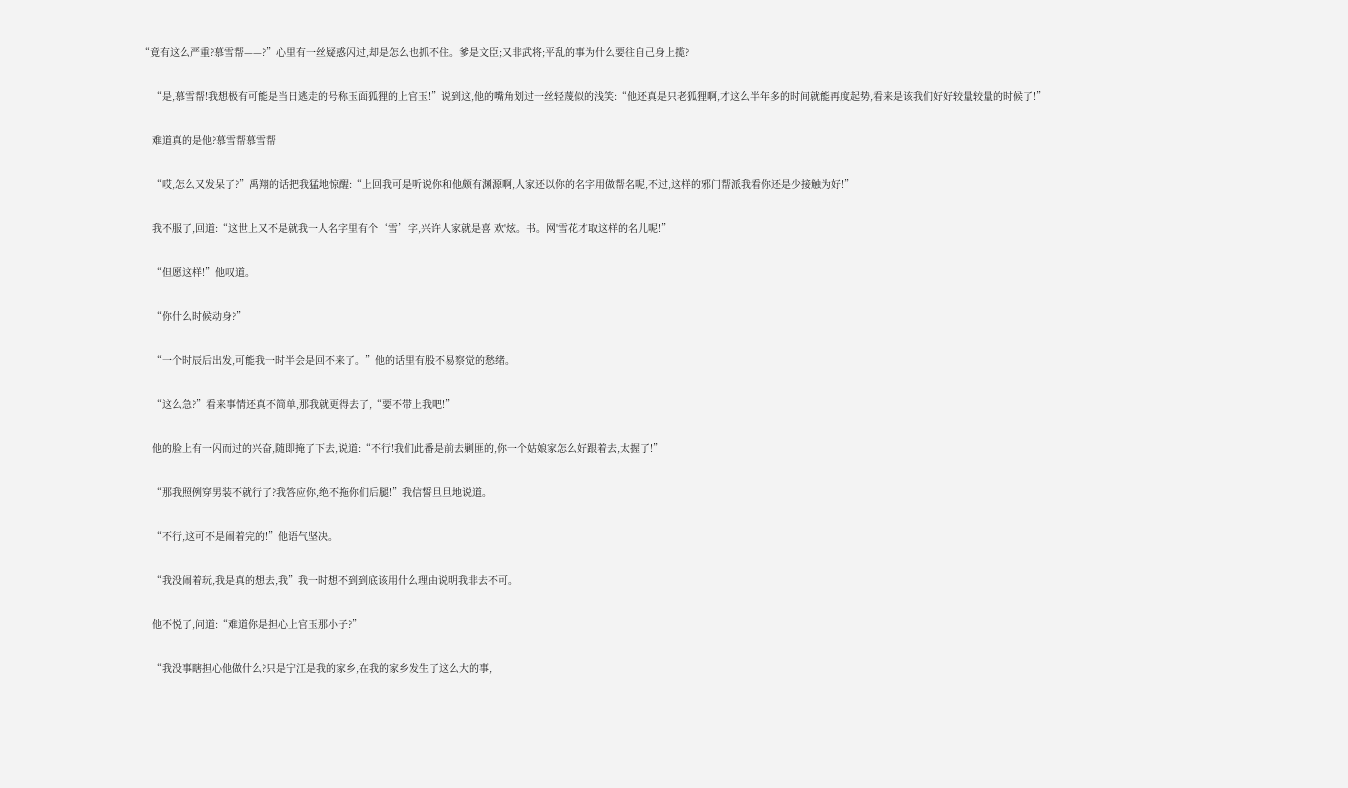“竟有这么严重?慕雪帮——?”心里有一丝疑惑闪过,却是怎么也抓不住。爹是文臣;又非武将;平乱的事为什么要往自己身上揽?

    “是,慕雪帮!我想极有可能是当日逃走的号称玉面狐狸的上官玉!”说到这,他的嘴角划过一丝轻蔑似的浅笑:“他还真是只老狐狸啊,才这么半年多的时间就能再度起势,看来是该我们好好较量较量的时候了!”

    难道真的是他?慕雪帮慕雪帮

    “哎,怎么又发呆了?”禹翔的话把我猛地惊醒:“上回我可是听说你和他颇有渊源啊,人家还以你的名字用做帮名呢,不过,这样的邪门帮派我看你还是少接触为好!”

    我不服了,回道:“这世上又不是就我一人名字里有个‘雪’字,兴许人家就是喜 欢'炫。书。网'雪花才取这样的名儿呢!”

    “但愿这样!”他叹道。

    “你什么时候动身?”

    “一个时辰后出发,可能我一时半会是回不来了。”他的话里有股不易察觉的愁绪。

    “这么急?”看来事情还真不简单,那我就更得去了,“要不带上我吧!”

    他的脸上有一闪而过的兴奋,随即掩了下去,说道:“不行!我们此番是前去剿匪的,你一个姑娘家怎么好跟着去,太握了!”

    “那我照例穿男装不就行了?我答应你,绝不拖你们后腿!”我信誓旦旦地说道。

    “不行,这可不是闹着完的!”他语气坚决。

    “我没闹着玩,我是真的想去,我”我一时想不到到底该用什么理由说明我非去不可。

    他不悦了,问道:“难道你是担心上官玉那小子?”

    “我没事瞎担心他做什么?只是宁江是我的家乡,在我的家乡发生了这么大的事,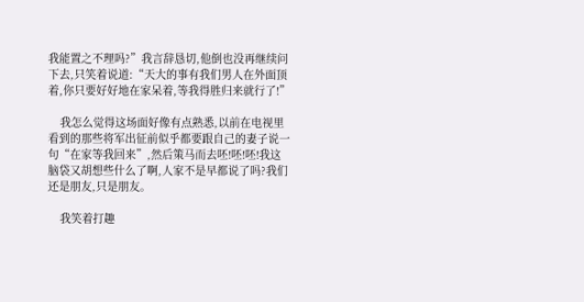我能置之不理吗?”我言辞恳切,他倒也没再继续问下去,只笑着说道:“天大的事有我们男人在外面顶着,你只要好好地在家呆着,等我得胜归来就行了!”

    我怎么觉得这场面好像有点熟悉,以前在电视里看到的那些将军出征前似乎都要跟自己的妻子说一句“在家等我回来”,然后策马而去呸!呸!呸!我这脑袋又胡想些什么了啊,人家不是早都说了吗?我们还是朋友,只是朋友。

    我笑着打趣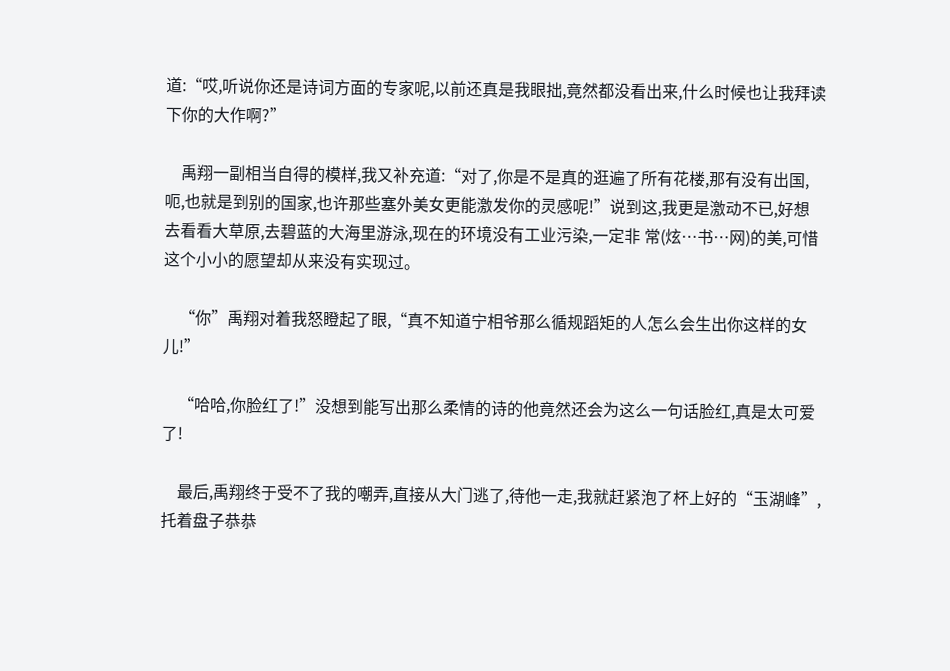道:“哎,听说你还是诗词方面的专家呢,以前还真是我眼拙,竟然都没看出来,什么时候也让我拜读下你的大作啊?”

    禹翔一副相当自得的模样,我又补充道:“对了,你是不是真的逛遍了所有花楼,那有没有出国,呃,也就是到别的国家,也许那些塞外美女更能激发你的灵感呢!”说到这,我更是激动不已,好想去看看大草原,去碧蓝的大海里游泳,现在的环境没有工业污染,一定非 常(炫…书…网)的美,可惜这个小小的愿望却从来没有实现过。

    “你”禹翔对着我怒瞪起了眼,“真不知道宁相爷那么循规蹈矩的人怎么会生出你这样的女儿!”

    “哈哈,你脸红了!”没想到能写出那么柔情的诗的他竟然还会为这么一句话脸红,真是太可爱了!

    最后,禹翔终于受不了我的嘲弄,直接从大门逃了,待他一走,我就赶紧泡了杯上好的“玉湖峰”,托着盘子恭恭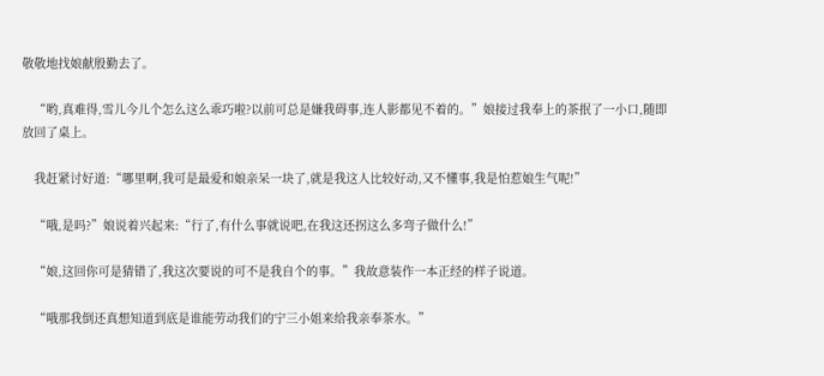敬敬地找娘献殷勤去了。

    “哟,真难得,雪儿今儿个怎么这么乖巧啦?以前可总是嫌我碍事,连人影都见不着的。”娘接过我奉上的茶抿了一小口,随即放回了桌上。

    我赶紧讨好道:“哪里啊,我可是最爱和娘亲呆一块了,就是我这人比较好动,又不懂事,我是怕惹娘生气呢!”

    “哦,是吗?”娘说着兴起来:“行了,有什么事就说吧,在我这还拐这么多弯子做什么!”

    “娘,这回你可是猜错了,我这次要说的可不是我自个的事。”我故意装作一本正经的样子说道。

    “哦那我倒还真想知道到底是谁能劳动我们的宁三小姐来给我亲奉茶水。”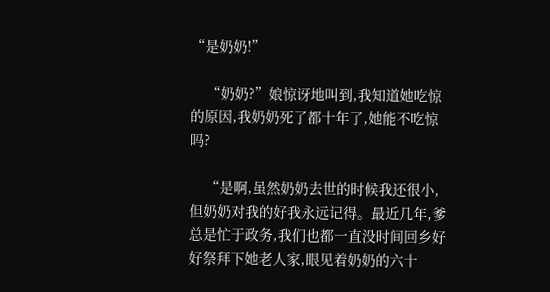“是奶奶!”

    “奶奶?”娘惊讶地叫到,我知道她吃惊的原因,我奶奶死了都十年了,她能不吃惊吗?

    “是啊,虽然奶奶去世的时候我还很小,但奶奶对我的好我永远记得。最近几年,爹总是忙于政务,我们也都一直没时间回乡好好祭拜下她老人家,眼见着奶奶的六十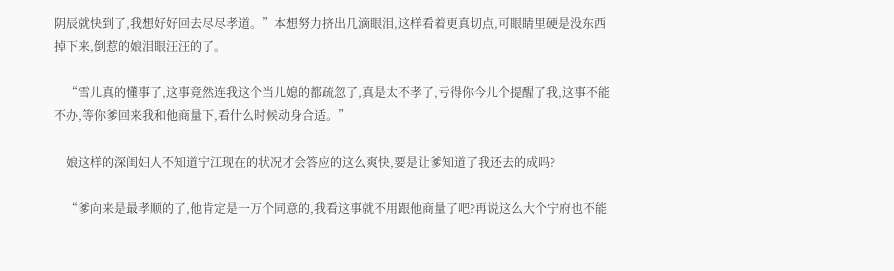阴辰就快到了,我想好好回去尽尽孝道。”本想努力挤出几滴眼泪,这样看着更真切点,可眼睛里硬是没东西掉下来,倒惹的娘泪眼汪汪的了。

    “雪儿真的懂事了,这事竟然连我这个当儿媳的都疏忽了,真是太不孝了,亏得你今儿个提醒了我,这事不能不办,等你爹回来我和他商量下,看什么时候动身合适。”

    娘这样的深闺妇人不知道宁江现在的状况才会答应的这么爽快,要是让爹知道了我还去的成吗?

    “爹向来是最孝顺的了,他肯定是一万个同意的,我看这事就不用跟他商量了吧?再说这么大个宁府也不能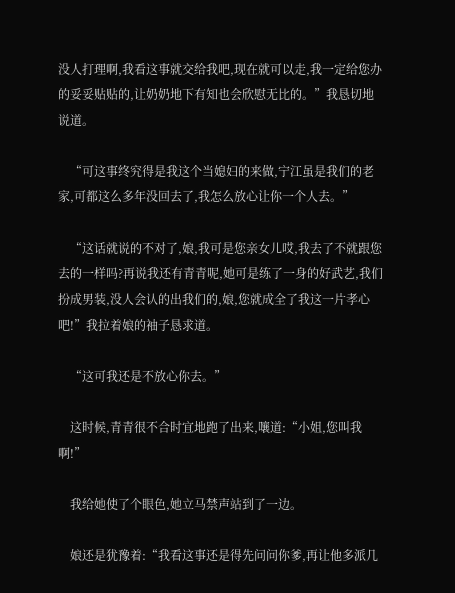没人打理啊,我看这事就交给我吧,现在就可以走,我一定给您办的妥妥贴贴的,让奶奶地下有知也会欣慰无比的。”我恳切地说道。

    “可这事终究得是我这个当媳妇的来做,宁江虽是我们的老家,可都这么多年没回去了,我怎么放心让你一个人去。”

    “这话就说的不对了,娘,我可是您亲女儿哎,我去了不就跟您去的一样吗?再说我还有青青呢,她可是练了一身的好武艺,我们扮成男装,没人会认的出我们的,娘,您就成全了我这一片孝心吧!”我拉着娘的袖子恳求道。

    “这可我还是不放心你去。”

    这时候,青青很不合时宜地跑了出来,嚷道:“小姐,您叫我啊!”

    我给她使了个眼色,她立马禁声站到了一边。

    娘还是犹豫着:“我看这事还是得先问问你爹,再让他多派几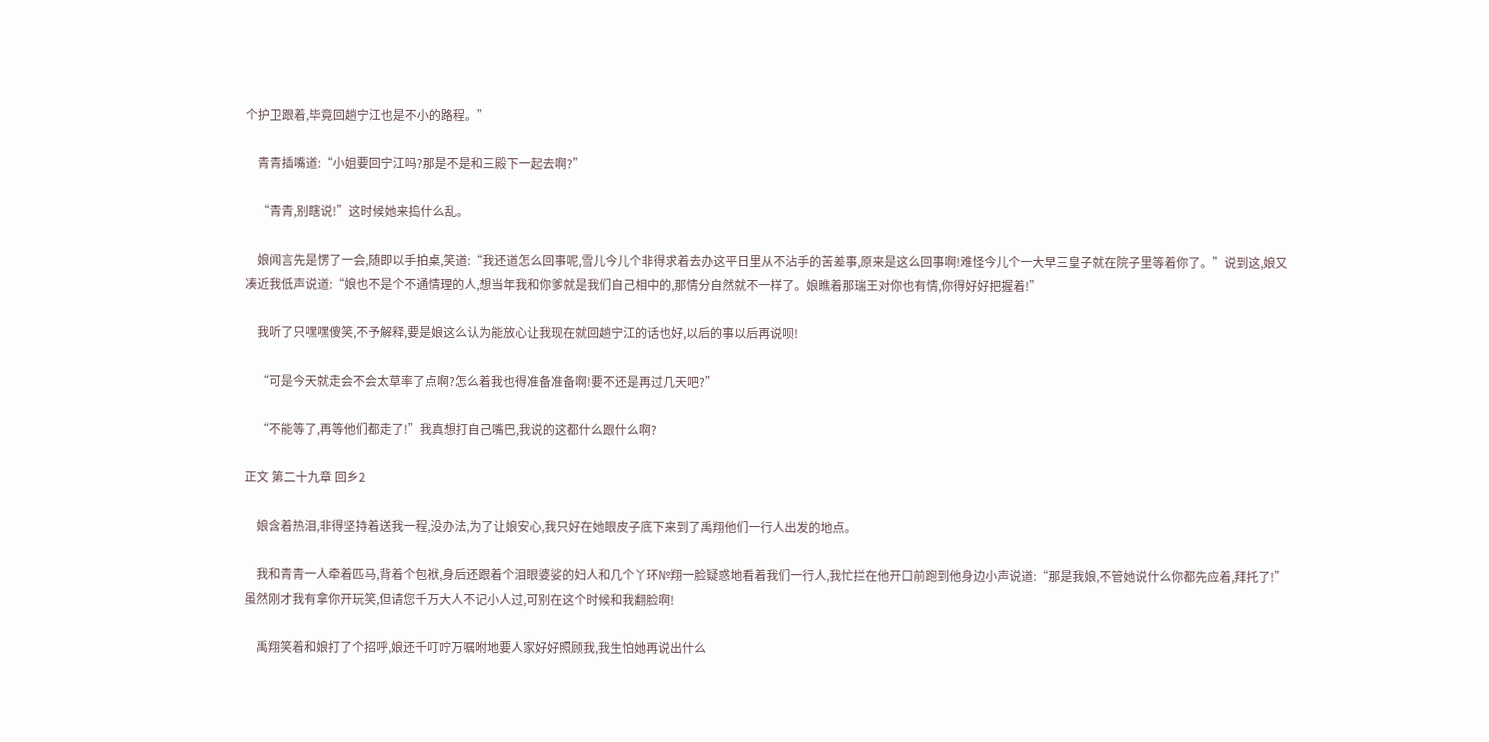个护卫跟着,毕竟回趟宁江也是不小的路程。”

    青青插嘴道:“小姐要回宁江吗?那是不是和三殿下一起去啊?”

    “青青,别瞎说!”这时候她来捣什么乱。

    娘闻言先是愣了一会,随即以手拍桌,笑道:“我还道怎么回事呢,雪儿今儿个非得求着去办这平日里从不沾手的苦差事,原来是这么回事啊!难怪今儿个一大早三皇子就在院子里等着你了。”说到这,娘又凑近我低声说道:“娘也不是个不通情理的人,想当年我和你爹就是我们自己相中的,那情分自然就不一样了。娘瞧着那瑞王对你也有情,你得好好把握着!”

    我听了只嘿嘿傻笑,不予解释,要是娘这么认为能放心让我现在就回趟宁江的话也好,以后的事以后再说呗!

    “可是今天就走会不会太草率了点啊?怎么着我也得准备准备啊!要不还是再过几天吧?”

    “不能等了,再等他们都走了!”我真想打自己嘴巴,我说的这都什么跟什么啊?

正文 第二十九章 回乡2

    娘含着热泪,非得坚持着送我一程,没办法,为了让娘安心,我只好在她眼皮子底下来到了禹翔他们一行人出发的地点。

    我和青青一人牵着匹马,背着个包袱,身后还跟着个泪眼婆娑的妇人和几个丫环№翔一脸疑惑地看着我们一行人,我忙拦在他开口前跑到他身边小声说道:“那是我娘,不管她说什么你都先应着,拜托了!”虽然刚才我有拿你开玩笑,但请您千万大人不记小人过,可别在这个时候和我翻脸啊!

    禹翔笑着和娘打了个招呼,娘还千叮咛万嘱咐地要人家好好照顾我,我生怕她再说出什么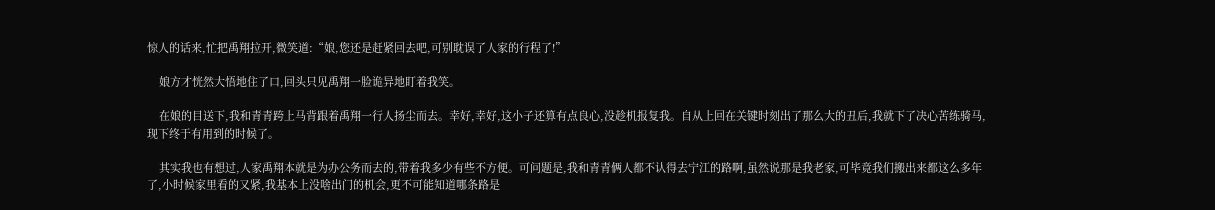惊人的话来,忙把禹翔拉开,微笑道:“娘,您还是赶紧回去吧,可别耽误了人家的行程了!”

    娘方才恍然大悟地住了口,回头只见禹翔一脸诡异地盯着我笑。

    在娘的目送下,我和青青跨上马背跟着禹翔一行人扬尘而去。幸好,幸好,这小子还算有点良心,没趁机报复我。自从上回在关键时刻出了那么大的丑后,我就下了决心苦练骑马,现下终于有用到的时候了。

    其实我也有想过,人家禹翔本就是为办公务而去的,带着我多少有些不方便。可问题是,我和青青俩人都不认得去宁江的路啊,虽然说那是我老家,可毕竟我们搬出来都这么多年了,小时候家里看的又紧,我基本上没啥出门的机会,更不可能知道哪条路是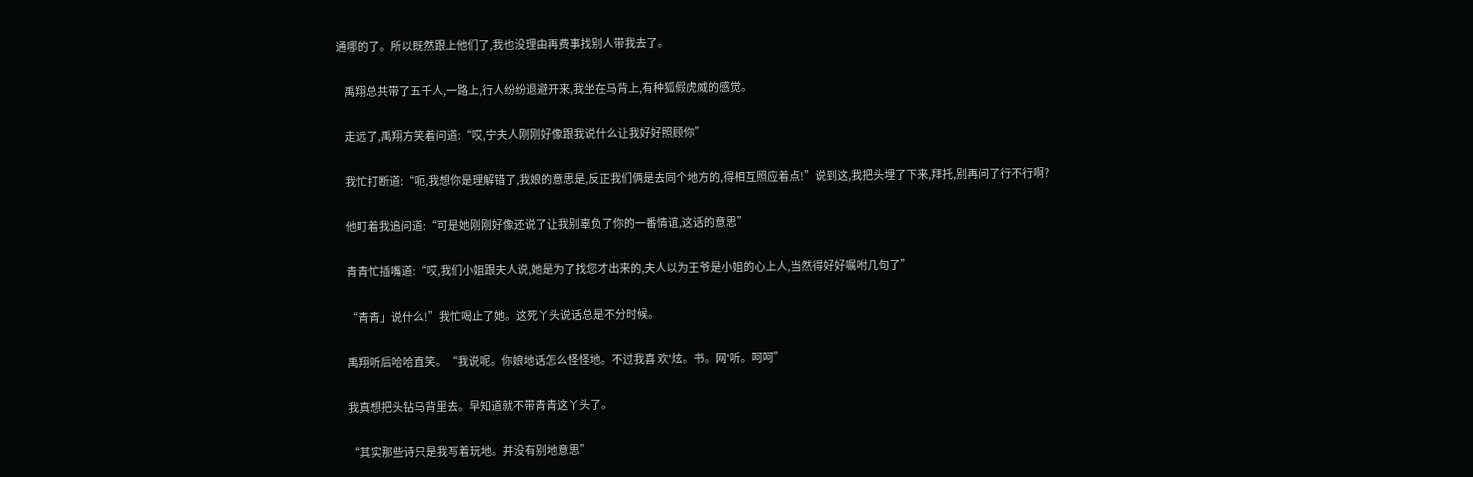通哪的了。所以既然跟上他们了,我也没理由再费事找别人带我去了。

    禹翔总共带了五千人,一路上,行人纷纷退避开来,我坐在马背上,有种狐假虎威的感觉。

    走远了,禹翔方笑着问道:“哎,宁夫人刚刚好像跟我说什么让我好好照顾你”

    我忙打断道:“呃,我想你是理解错了,我娘的意思是,反正我们俩是去同个地方的,得相互照应着点!”说到这,我把头埋了下来,拜托,别再问了行不行啊?

    他盯着我追问道:“可是她刚刚好像还说了让我别辜负了你的一番情谊,这话的意思”

    青青忙插嘴道:“哎,我们小姐跟夫人说,她是为了找您才出来的,夫人以为王爷是小姐的心上人,当然得好好嘱咐几句了”

    “青青」说什么!”我忙喝止了她。这死丫头说话总是不分时候。

    禹翔听后哈哈直笑。“我说呢。你娘地话怎么怪怪地。不过我喜 欢'炫。书。网'听。呵呵”

    我真想把头钻马背里去。早知道就不带青青这丫头了。

    “其实那些诗只是我写着玩地。并没有别地意思”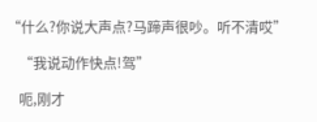“什么?你说大声点?马蹄声很吵。听不清哎”

    “我说动作快点!驾”

    呃,刚才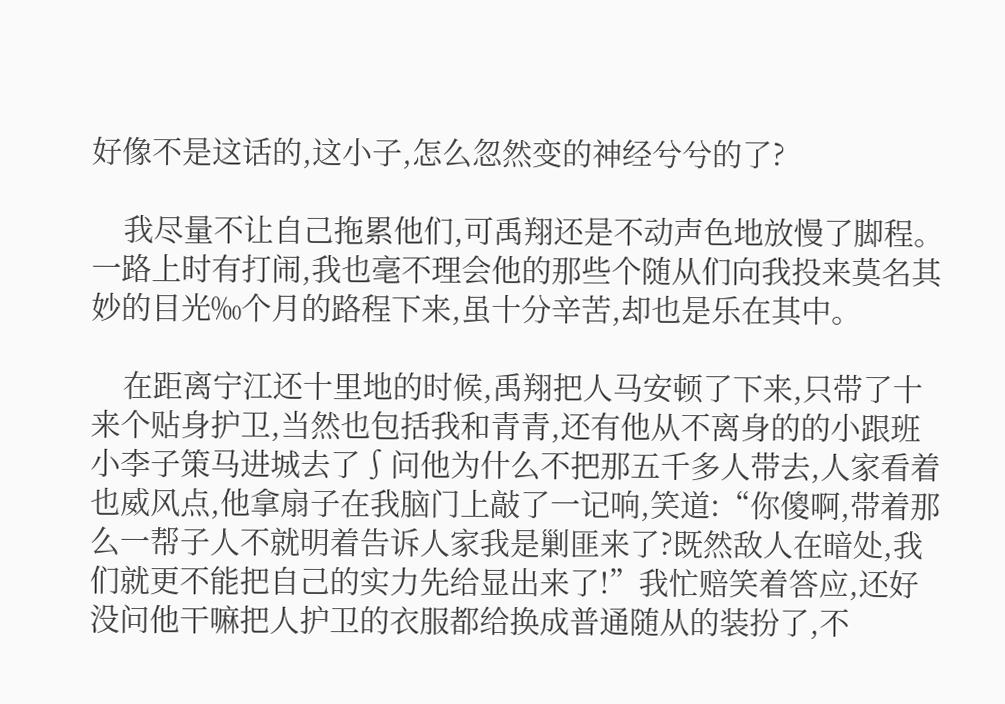好像不是这话的,这小子,怎么忽然变的神经兮兮的了?

    我尽量不让自己拖累他们,可禹翔还是不动声色地放慢了脚程。一路上时有打闹,我也毫不理会他的那些个随从们向我投来莫名其妙的目光‰个月的路程下来,虽十分辛苦,却也是乐在其中。

    在距离宁江还十里地的时候,禹翔把人马安顿了下来,只带了十来个贴身护卫,当然也包括我和青青,还有他从不离身的的小跟班小李子策马进城去了∫问他为什么不把那五千多人带去,人家看着也威风点,他拿扇子在我脑门上敲了一记响,笑道:“你傻啊,带着那么一帮子人不就明着告诉人家我是剿匪来了?既然敌人在暗处,我们就更不能把自己的实力先给显出来了!”我忙赔笑着答应,还好没问他干嘛把人护卫的衣服都给换成普通随从的装扮了,不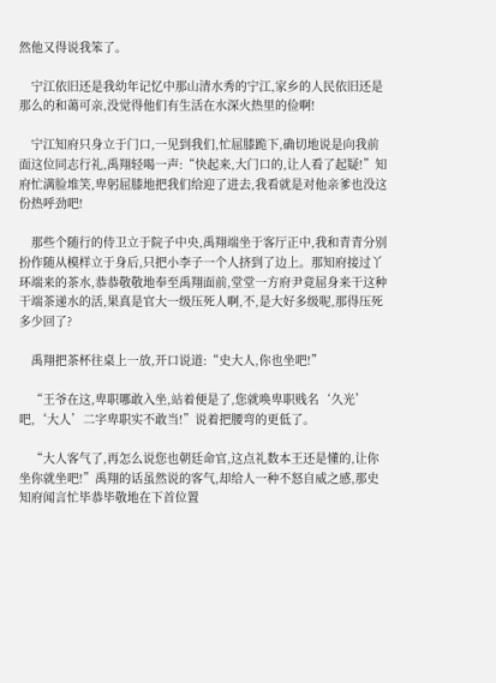然他又得说我笨了。

    宁江依旧还是我幼年记忆中那山清水秀的宁江,家乡的人民依旧还是那么的和蔼可亲,没觉得他们有生活在水深火热里的俭啊!

    宁江知府只身立于门口,一见到我们,忙屈膝跪下,确切地说是向我前面这位同志行礼,禹翔轻喝一声:“快起来,大门口的,让人看了起疑!”知府忙满脸堆笑,卑躬屈膝地把我们给迎了进去,我看就是对他亲爹也没这份热呼劲吧!

    那些个随行的侍卫立于院子中央,禹翔端坐于客厅正中,我和青青分别扮作随从模样立于身后,只把小李子一个人挤到了边上。那知府接过丫环端来的茶水,恭恭敬敬地奉至禹翔面前,堂堂一方府尹竟屈身来干这种干端茶递水的活,果真是官大一级压死人啊,不,是大好多级呢,那得压死多少回了?

    禹翔把茶杯往桌上一放,开口说道:“史大人,你也坐吧!”

    “王爷在这,卑职哪敢入坐,站着便是了,您就唤卑职贱名‘久光’吧,‘大人’二字卑职实不敢当!”说着把腰弯的更低了。

    “大人客气了,再怎么说您也朝廷命官,这点礼数本王还是懂的,让你坐你就坐吧!”禹翔的话虽然说的客气,却给人一种不怒自威之感,那史知府闻言忙毕恭毕敬地在下首位置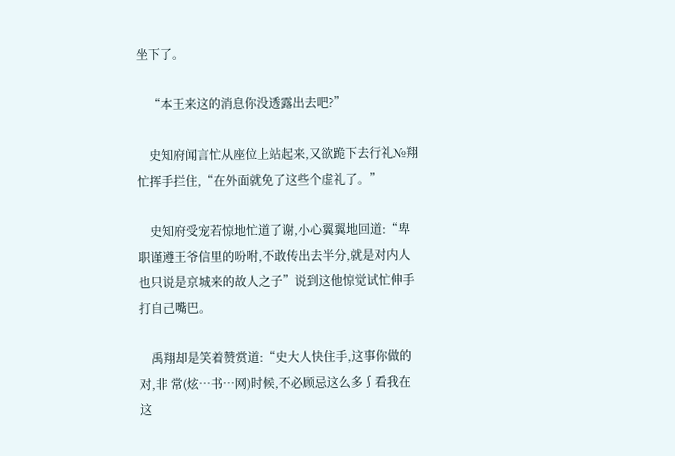坐下了。

    “本王来这的消息你没透露出去吧?”

    史知府闻言忙从座位上站起来,又欲跪下去行礼№翔忙挥手拦住,“在外面就免了这些个虚礼了。”

    史知府受宠若惊地忙道了谢,小心翼翼地回道:“卑职谨遵王爷信里的吩咐,不敢传出去半分,就是对内人也只说是京城来的故人之子”说到这他惊觉试忙伸手打自己嘴巴。

    禹翔却是笑着赞赏道:“史大人快住手,这事你做的对,非 常(炫…书…网)时候,不必顾忌这么多∫看我在这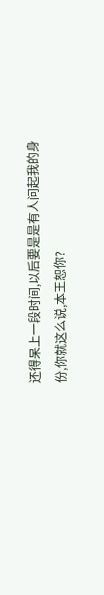还得呆上一段时间,以后要是是有人问起我的身份,你就这么说,本王恕你?